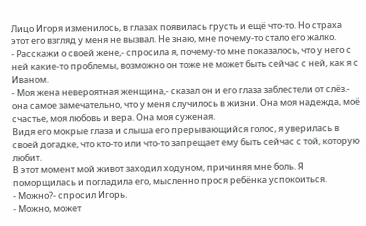Лицо Игоря изменилось, в глазах появилась грусть и ещё что-то. Но страха этот его взгляд у меня не вызвал. Не знаю, мне почему-то стало его жалко.
- Расскажи о своей жене,- спросила я, почему-то мне показалось, что у него с ней какие-то проблемы, возможно он тоже не может быть сейчас с ней, как я с Иваном.
- Моя жена невероятная женщина,- сказал он и его глаза заблестели от слёз.- она самое замечательно, что у меня случилось в жизни. Она моя надежда, моё счастье, моя любовь и вера. Она моя суженая.
Видя его мокрые глаза и слыша его прерывающийся голос, я уверилась в своей догадке, что кто-то или что-то запрещает ему быть сейчас с той, которую любит.
В этот момент мой живот заходил ходуном, причиняя мне боль. Я поморщилась и погладила его, мысленно прося ребёнка успокоиться.
- Можно?- спросил Игорь.
- Можно, может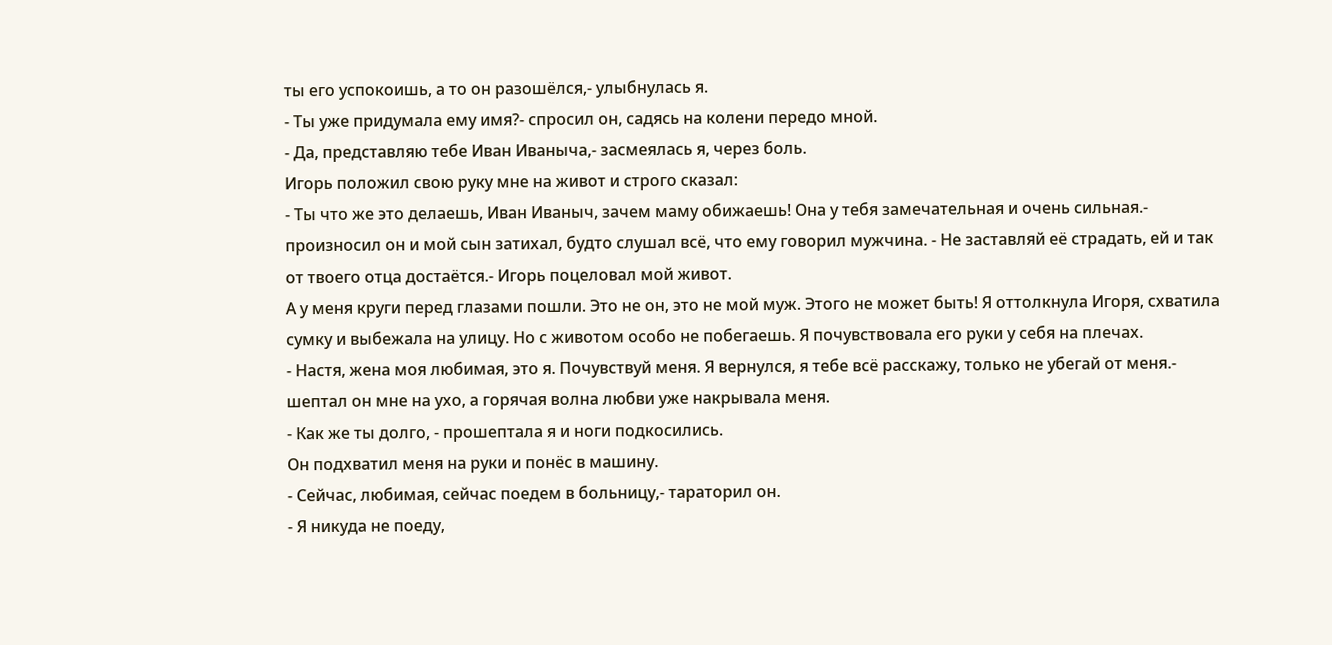ты его успокоишь, а то он разошёлся,- улыбнулась я.
- Ты уже придумала ему имя?- спросил он, садясь на колени передо мной.
- Да, представляю тебе Иван Иваныча,- засмеялась я, через боль.
Игорь положил свою руку мне на живот и строго сказал:
- Ты что же это делаешь, Иван Иваныч, зачем маму обижаешь! Она у тебя замечательная и очень сильная.- произносил он и мой сын затихaл, будто слушал всё, что ему говорил мужчина. - Не заставляй её страдать, ей и так от твоего отца достаётся.- Игорь поцеловал мой живот.
А у меня круги перед глазами пошли. Это не он, это не мой муж. Этого не может быть! Я оттолкнула Игоря, схватила сумку и выбежала на улицу. Но с животом особо не побегаешь. Я почувствовала его руки у себя на плечах.
- Настя, жена моя любимая, это я. Почувствуй меня. Я вернулся, я тебе всё расскажу, только не убегай от меня.- шептал он мне на ухо, а горячая волна любви уже накрывала меня.
- Как же ты долго, - прошептала я и ноги подкосились.
Он подхватил меня на руки и понёс в машину.
- Сейчас, любимая, сейчас поедем в больницу,- тараторил он.
- Я никуда не поеду,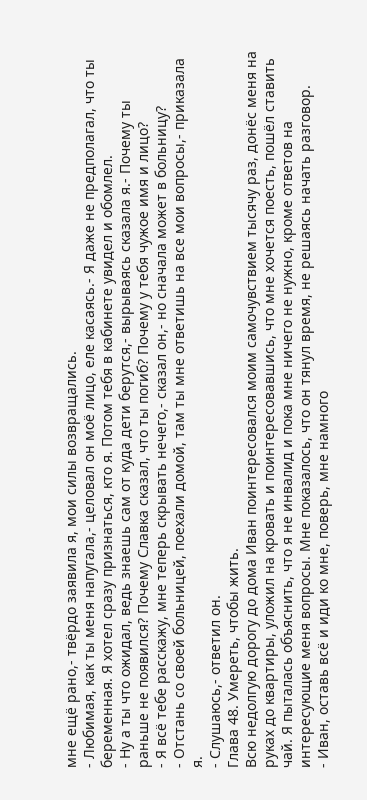мне ещё рано,- твёрдо заявила я, мои силы возвращались.
- Любимая, как ты меня напугала,- целовал он моё лицо, еле касаясь.- Я даже не предполагал, что ты беременная. Я хотел сразу признаться, кто я. Потом тебя в кабинете увидел и обомлел.
- Ну а ты что ожидал, ведь знаешь сам от куда дети берутся,- вырываясь сказала я.- Почему ты раньше не появился? Почему Славка сказал, что ты погиб? Почему у тебя чужое имя и лицо?
- Я всё тебе расскажу, мне теперь скрывать нечего,- сказал он,- но сначала может в больницу?
- Отстань со своей больницей, поехали домой, там ты мне ответишь на все мои вопросы,- приказала я.
- Слушаюсь,- ответил он.
Глава 48. Умереть, чтобы жить.
Всю недолгую дорогу до дома Иван поинтересовался моим самочувствием тысячу раз, донёс меня на руках до квартиры, уложил на кровать и поинтересовавшись, что мне хочется поесть, пошёл ставить чай. Я пыталась объяснить, что я не инвалид и пока мне ничего не нужно, кроме ответов на интересующие меня вопросы. Мне показалось, что он тянул время, не решаясь начать разговор.
- Иван, оставь всё и иди ко мне, поверь, мне намного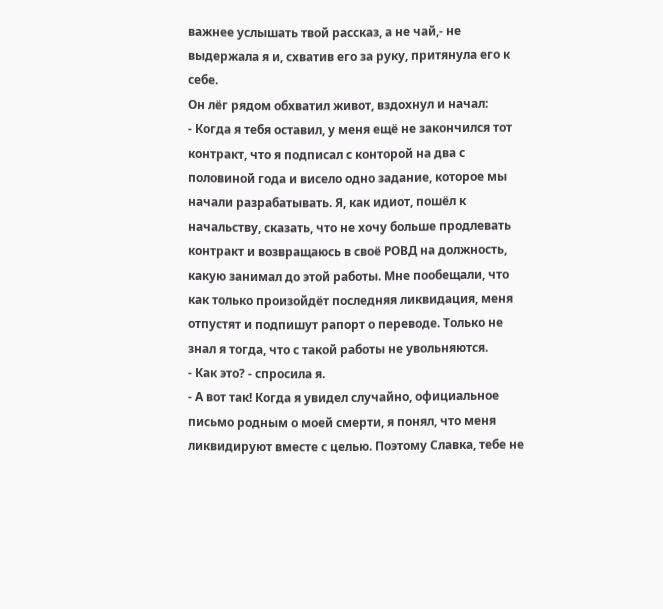важнее услышать твой рассказ, а не чай,- не выдержала я и, схватив его за руку, притянула его к себе.
Он лёг рядом обхватил живот, вздохнул и начал:
- Когда я тебя оставил, у меня ещё не закончился тот контракт, что я подписал с конторой на два с половиной года и висело одно задание, которое мы начали разрабатывать. Я, как идиот, пошёл к начальству, сказать, что не хочу больше продлевать контракт и возвращаюсь в своё РОВД на должность, какую занимал до этой работы. Мне пообещали, что как только произойдёт последняя ликвидация, меня отпустят и подпишут рапорт о переводе. Только не знал я тогда, что с такой работы не увольняются.
- Как это? - спросила я.
- А вот так! Когда я увидел случайно, официальное письмо родным о моей смерти, я понял, что меня ликвидируют вместе с целью. Поэтому Славка, тебе не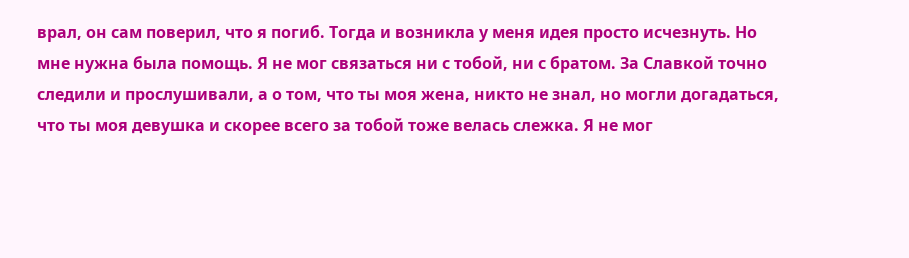врал, он сам поверил, что я погиб. Тогда и возникла у меня идея просто исчезнуть. Но мне нужна была помощь. Я не мог связаться ни с тобой, ни с братом. За Славкой точно следили и прослушивали, а о том, что ты моя жена, никто не знал, но могли догадаться, что ты моя девушка и скорее всего за тобой тоже велась слежка. Я не мог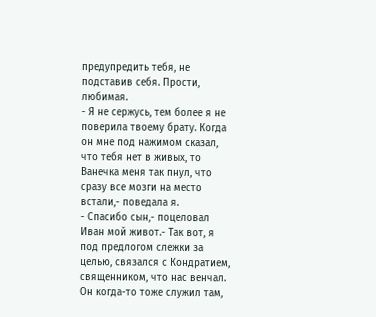предупредить тебя, не подставив себя. Прости, любимая.
- Я не сержусь, тем более я не поверила твоему брату. Когда он мне под нажимом сказал, что тебя нет в живых, то Ванечка меня так пнул, что сразу все мозги на место встали,- поведала я.
- Спасибо сын,- поцеловал Иван мой живот.- Так вот, я под предлогом слежки за целью, связался с Кондратием, священником, что нас венчал. Он когда-то тоже служил там,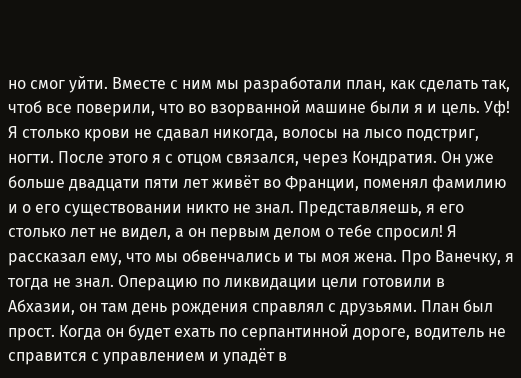но смог уйти. Вместе с ним мы разработали план, как сделать так, чтоб все поверили, что во взорванной машине были я и цель. Уф! Я столько крови не сдавал никогда, волосы на лысо подстриг, ногти. После этого я с отцом связался, через Кондратия. Он уже больше двадцати пяти лет живёт во Франции, поменял фамилию и о его существовании никто не знал. Представляешь, я его столько лет не видел, а он первым делом о тебе спросил! Я рассказал ему, что мы обвенчались и ты моя жена. Про Ванечку, я тогда не знал. Операцию по ликвидации цели готовили в Абхазии, он там день рождения справлял с друзьями. План был прост. Когда он будет ехать по серпантинной дороге, водитель не справится с управлением и упадёт в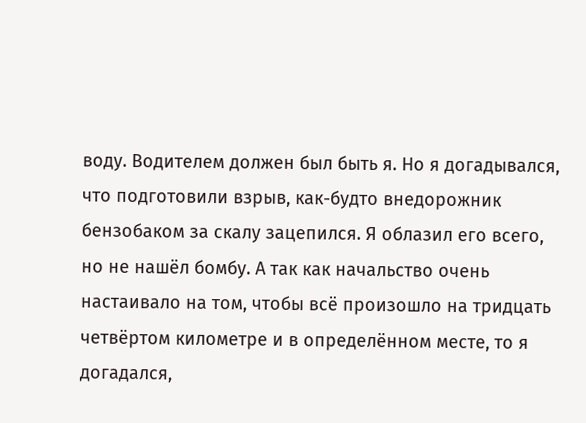воду. Водителем должен был быть я. Но я догадывался, что подготовили взрыв, как-будто внедорожник бензобаком за скалу зацепился. Я облазил его всего, но не нашёл бомбу. А так как начальство очень настаивало на том, чтобы всё произошло на тридцать четвёртом километре и в определённом месте, то я догадался,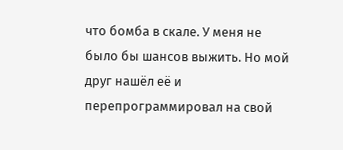что бомба в скале. У меня не было бы шансов выжить. Но мой друг нашёл её и перепрограммировал на свой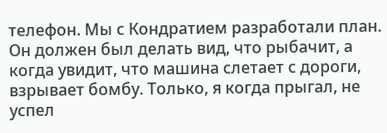телефон. Мы с Кондратием разработали план. Он должен был делать вид, что рыбачит, а когда увидит, что машина слетает с дороги, взрывает бомбу. Только, я когда прыгал, не успел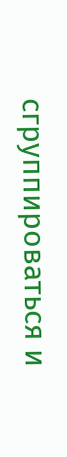сгруппироваться и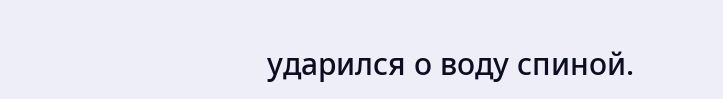ударился о воду спиной.